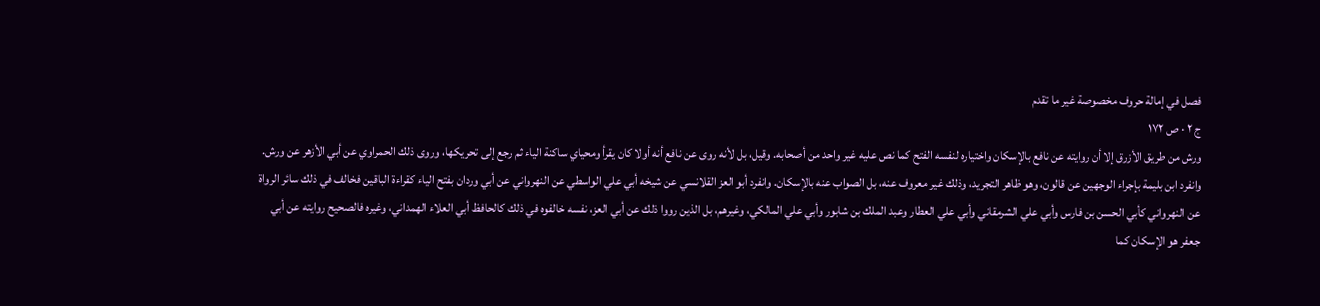فصل في إمالة حروف مخصوصة غير ما تقدم
ج ٢ · ص ١٧٢
ورش من طريق الأزرق إلا أن روايته عن نافع بالإسكان واختياره لنفسه الفتح كما نص عليه غير واحد من أصحابه. وقيل، بل لأنه روى عن نافع أنه أولا كان يقرأ ومحياي ساكنة الياء ثم رجع إلى تحريكها، وروى ذلك الحمراوي عن أبي الأزهر عن ورش.
وانفرد ابن بليمة بإجراء الوجهين عن قالون، وهو ظاهر التجريد، وذلك غير معروف عنه، بل الصواب عنه بالإسكان. وانفرد أبو العز القلانسي عن شيخه أبي علي الواسطي عن النهرواني عن أبي وردان بفتح الياء كقراءة الباقين فخالف في ذلك سائر الرواة عن النهرواني كأبي الحسن بن فارس وأبي علي الشرمقاني وأبي علي العطار وعبد الملك بن شابور وأبي علي المالكي، وغيرهم، بل الذين رووا ذلك عن أبي العز، نفسه خالفوه في ذلك كالحافظ أبي العلاء الهمداني، وغيره فالصحيح روايته عن أبي جعفر هو الإسكان كما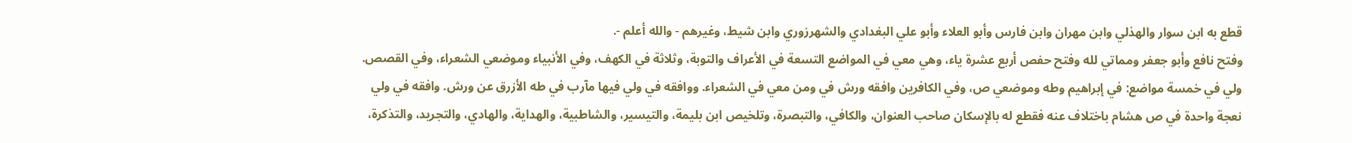قطع به ابن سوار والهذلي وابن مهران وابن فارس وأبو العلاء وأبو علي البغدادي والشهرزوري وابن شيط، وغيرهم - والله أعلم -.
وفتح نافع وأبو جعفر ومماتي لله وفتح حفص أربع عشرة ياء، وهي معي في المواضع التسعة في الأعراف والتوبة، وثلاثة في الكهف، وفي الأنبياء وموضعي الشعراء، وفي القصص.
ولي في خمسة مواضع: في إبراهيم وطه وموضعي ص، وفي الكافرين وافقه ورش في ومن معي في الشعراء. ووافقه في ولي فيها مآرب في طه الأزرق عن ورش. وافقه في ولي نعجة واحدة في ص هشام باختلاف عنه فقطع له بالإسكان صاحب العنوان، والكافي، والتبصرة، وتلخيص ابن بليمة، والتيسير، والشاطبية، والهداية، والهادي، والتجريد، والتذكرة،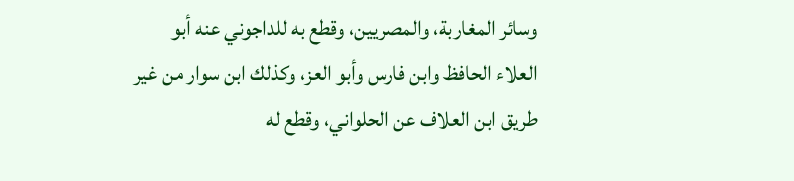وسائر المغاربة، والمصريين، وقطع به للداجوني عنه أبو العلاء الحافظ وابن فارس وأبو العز، وكذلك ابن سوار من غير طريق ابن العلاف عن الحلواني، وقطع له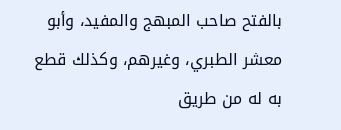بالفتح صاحب المبهج والمفيد، وأبو معشر الطبري، وغيرهم، وكذلك قطع به له من طريق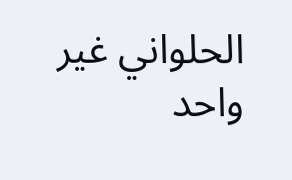الحلواني غير واحد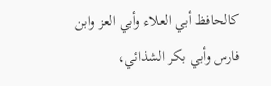كالحافظ أبي العلاء وأبي العز وابن فارس وأبي بكر الشذائي،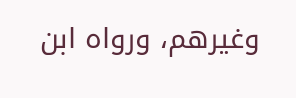وغيرهم، ورواه ابن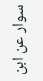سوار عن ابن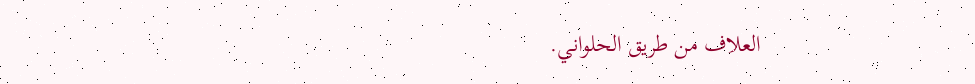العلاف من طريق الحلواني.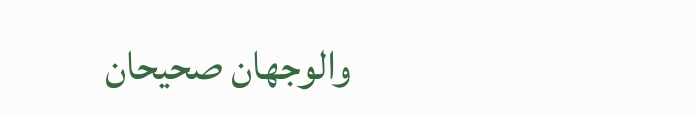والوجهان صحيحان